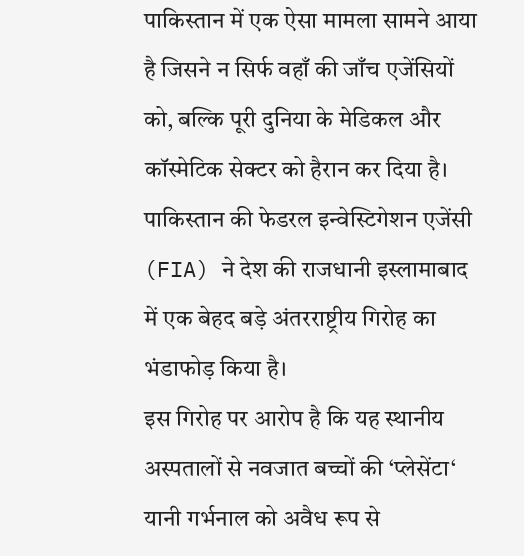पाकिस्तान में एक ऐसा मामला सामने आया है जिसने न सिर्फ वहाँ की जाँच एजेंसियों को, बल्कि पूरी दुनिया के मेडिकल और कॉस्मेटिक सेक्टर को हैरान कर दिया है। पाकिस्तान की फेडरल इन्वेस्टिगेशन एजेंसी (FIA) ने देश की राजधानी इस्लामाबाद में एक बेहद बड़े अंतरराष्ट्रीय गिरोह का भंडाफोड़ किया है।
इस गिरोह पर आरोप है कि यह स्थानीय अस्पतालों से नवजात बच्चों की ‘प्लेसेंटा‘ यानी गर्भनाल को अवैध रूप से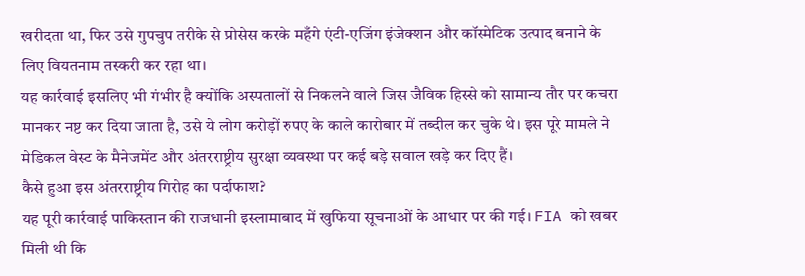खरीदता था, फिर उसे गुपचुप तरीके से प्रोसेस करके महँगे एंटी-एजिंग इंजेक्शन और कॉस्मेटिक उत्पाद बनाने के लिए वियतनाम तस्करी कर रहा था।
यह कार्रवाई इसलिए भी गंभीर है क्योंकि अस्पतालों से निकलने वाले जिस जैविक हिस्से को सामान्य तौर पर कचरा मानकर नष्ट कर दिया जाता है, उसे ये लोग करोड़ों रुपए के काले कारोबार में तब्दील कर चुके थे। इस पूरे मामले ने मेडिकल वेस्ट के मैनेजमेंट और अंतरराष्ट्रीय सुरक्षा व्यवस्था पर कई बड़े सवाल खड़े कर दिए हैं।
कैसे हुआ इस अंतरराष्ट्रीय गिरोह का पर्दाफाश?
यह पूरी कार्रवाई पाकिस्तान की राजधानी इस्लामाबाद में खुफिया सूचनाओं के आधार पर की गई। FIA को खबर मिली थी कि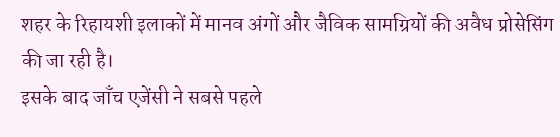शहर के रिहायशी इलाकों में मानव अंगों और जैविक सामग्रियों की अवैध प्रोसेसिंग की जा रही है।
इसके बाद जाँच एजेंसी ने सबसे पहले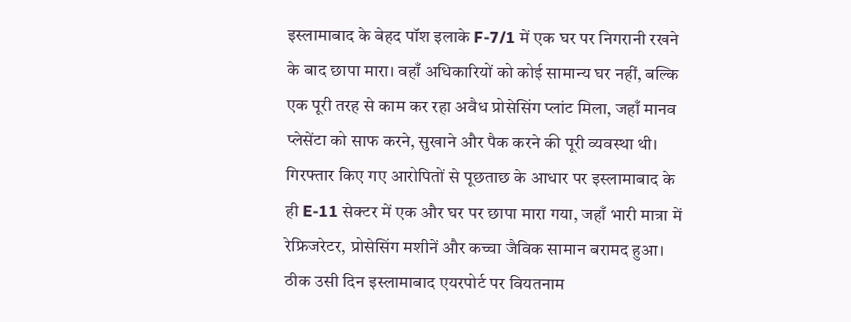इस्लामाबाद के बेहद पॉश इलाके F-7/1 में एक घर पर निगरानी रखने के बाद छापा मारा। वहाँ अधिकारियों को कोई सामान्य घर नहीं, बल्कि एक पूरी तरह से काम कर रहा अवैध प्रोसेसिंग प्लांट मिला, जहाँ मानव प्लेसेंटा को साफ करने, सुखाने और पैक करने की पूरी व्यवस्था थी।
गिरफ्तार किए गए आरोपितों से पूछताछ के आधार पर इस्लामाबाद के ही E-11 सेक्टर में एक और घर पर छापा मारा गया, जहाँ भारी मात्रा में रेफ्रिजरेटर, प्रोसेसिंग मशीनें और कच्चा जैविक सामान बरामद हुआ।
ठीक उसी दिन इस्लामाबाद एयरपोर्ट पर वियतनाम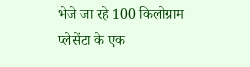भेजे जा रहे 100 किलोग्राम प्लेसेंटा के एक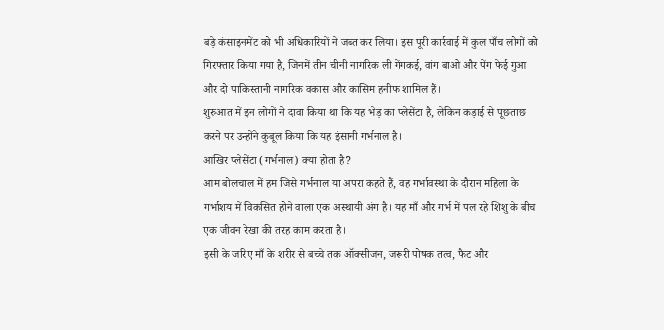बड़े कंसाइनमेंट को भी अधिकारियों ने जब्त कर लिया। इस पूरी कार्रवाई में कुल पाँच लोगों को गिरफ्तार किया गया है, जिनमें तीन चीनी नागरिक ली गेंगकई, वांग बाओ और पेंग फेई गुआ और दो पाकिस्तानी नागरिक वकास और कासिम हनीफ शामिल हैं।
शुरुआत में इन लोगों ने दावा किया था कि यह भेड़ का प्लेसेंटा है, लेकिन कड़ाई से पूछताछ करने पर उन्होंने कुबूल किया कि यह इंसानी गर्भनाल है।
आखिर प्लेसेंटा (गर्भनाल) क्या होता है?
आम बोलचाल में हम जिसे गर्भनाल या अपरा कहते हैं, वह गर्भावस्था के दौरान महिला के गर्भाशय में विकसित होने वाला एक अस्थायी अंग है। यह माँ और गर्भ में पल रहे शिशु के बीच एक जीवन रेखा की तरह काम करता है।
इसी के जरिए माँ के शरीर से बच्चे तक ऑक्सीजन, जरूरी पोषक तत्व, फैट और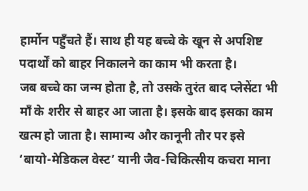हार्मोन पहुँचते हैं। साथ ही यह बच्चे के खून से अपशिष्ट पदार्थों को बाहर निकालने का काम भी करता है।
जब बच्चे का जन्म होता है, तो उसके तुरंत बाद प्लेसेंटा भी माँ के शरीर से बाहर आ जाता है। इसके बाद इसका काम खत्म हो जाता है। सामान्य और कानूनी तौर पर इसे ‘बायो-मेडिकल वेस्ट’ यानी जैव-चिकित्सीय कचरा माना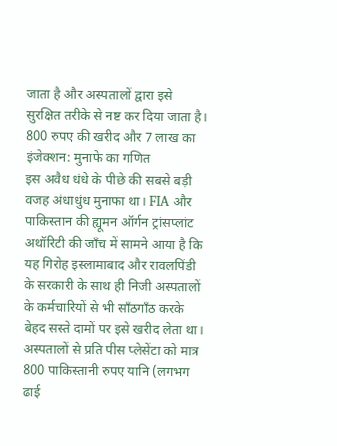जाता है और अस्पतालों द्वारा इसे सुरक्षित तरीके से नष्ट कर दिया जाता है।
800 रुपए की खरीद और 7 लाख का इंजेक्शन: मुनाफे का गणित
इस अवैध धंधे के पीछे की सबसे बड़ी वजह अंधाधुंध मुनाफा था। FIA और पाकिस्तान की ह्यूमन ऑर्गन ट्रांसप्लांट अथॉरिटी की जाँच में सामने आया है कि यह गिरोह इस्लामाबाद और रावलपिंडी के सरकारी के साथ ही निजी अस्पतालों के कर्मचारियों से भी साँठगाँठ करके बेहद सस्ते दामों पर इसे खरीद लेता था।
अस्पतालों से प्रति पीस प्लेसेंटा को मात्र 800 पाकिस्तानी रुपए यानि (लगभग ढाई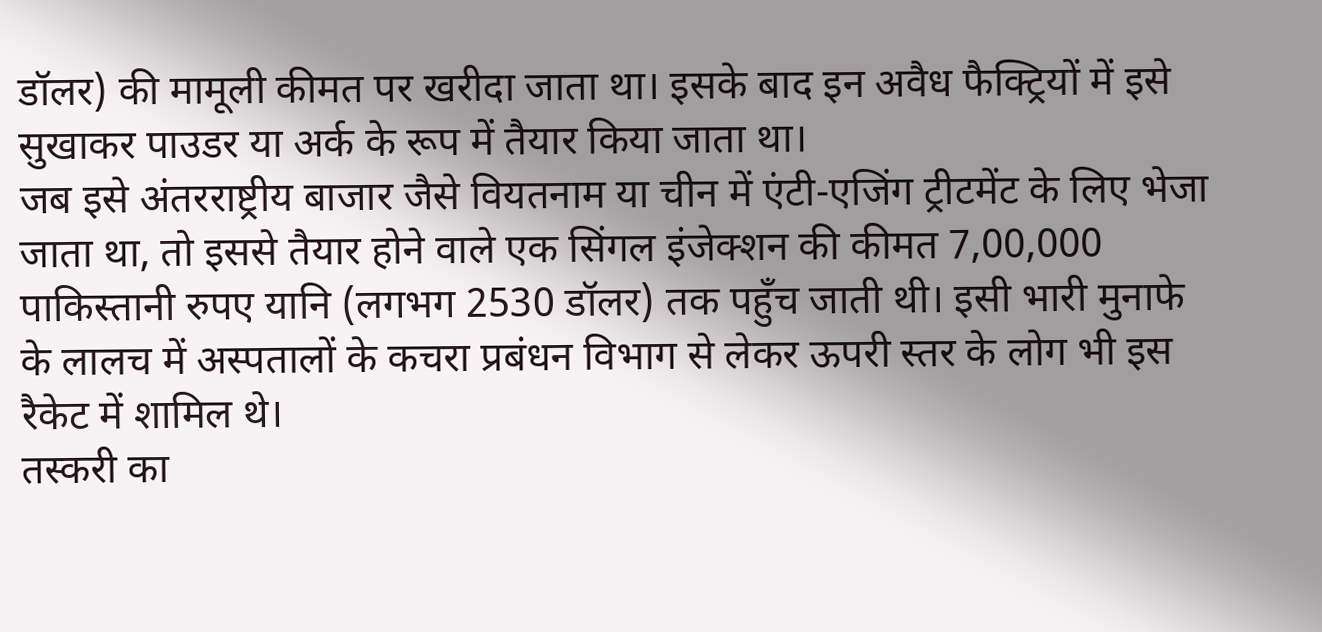डॉलर) की मामूली कीमत पर खरीदा जाता था। इसके बाद इन अवैध फैक्ट्रियों में इसे सुखाकर पाउडर या अर्क के रूप में तैयार किया जाता था।
जब इसे अंतरराष्ट्रीय बाजार जैसे वियतनाम या चीन में एंटी-एजिंग ट्रीटमेंट के लिए भेजा जाता था, तो इससे तैयार होने वाले एक सिंगल इंजेक्शन की कीमत 7,00,000 पाकिस्तानी रुपए यानि (लगभग 2530 डॉलर) तक पहुँच जाती थी। इसी भारी मुनाफे के लालच में अस्पतालों के कचरा प्रबंधन विभाग से लेकर ऊपरी स्तर के लोग भी इस रैकेट में शामिल थे।
तस्करी का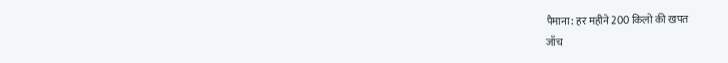पैमाना: हर महीने 200 किलो की खपत
जाँच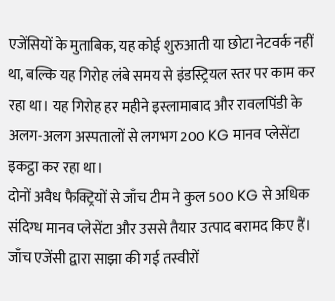एजेंसियों के मुताबिक, यह कोई शुरुआती या छोटा नेटवर्क नहीं था, बल्कि यह गिरोह लंबे समय से इंडस्ट्रियल स्तर पर काम कर रहा था। यह गिरोह हर महीने इस्लामाबाद और रावलपिंडी के अलग-अलग अस्पतालों से लगभग 200 KG मानव प्लेसेंटा इकट्ठा कर रहा था।
दोनों अवैध फैक्ट्रियों से जाँच टीम ने कुल 500 KG से अधिक संदिग्ध मानव प्लेसेंटा और उससे तैयार उत्पाद बरामद किए हैं। जाँच एजेंसी द्वारा साझा की गई तस्वीरों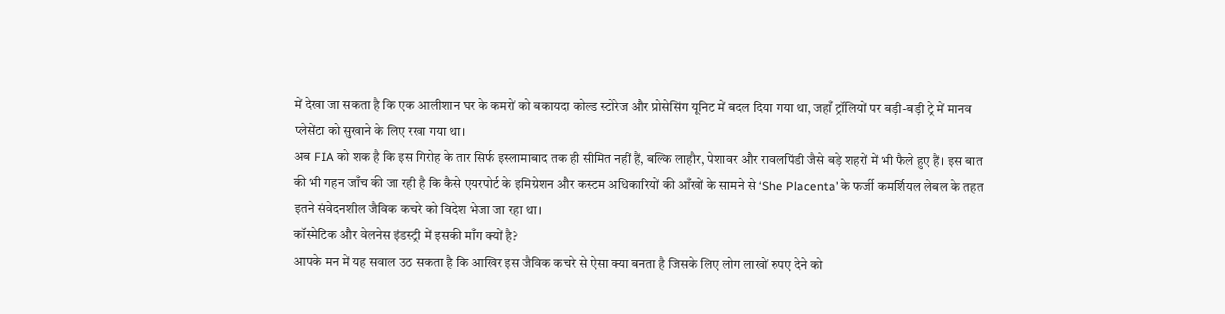में देखा जा सकता है कि एक आलीशान घर के कमरों को बकायदा कोल्ड स्टोरेज और प्रोसेसिंग यूनिट में बदल दिया गया था, जहाँ ट्रॉलियों पर बड़ी-बड़ी ट्रे में मानव प्लेसेंटा को सुखाने के लिए रखा गया था।
अब FIA को शक है कि इस गिरोह के तार सिर्फ इस्लामाबाद तक ही सीमित नहीं हैं, बल्कि लाहौर, पेशावर और रावलपिंडी जैसे बड़े शहरों में भी फैले हुए हैं। इस बात की भी गहन जाँच की जा रही है कि कैसे एयरपोर्ट के इमिग्रेशन और कस्टम अधिकारियों की आँखों के सामने से ‘She Placenta’ के फर्जी कमर्शियल लेबल के तहत इतने संवेदनशील जैविक कचरे को विदेश भेजा जा रहा था।
कॉस्मेटिक और वेलनेस इंडस्ट्री में इसकी माँग क्यों है?
आपके मन में यह सवाल उठ सकता है कि आखिर इस जैविक कचरे से ऐसा क्या बनता है जिसके लिए लोग लाखों रुपए देने को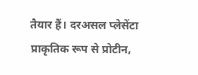तैयार हैं। दरअसल प्लेसेंटा प्राकृतिक रूप से प्रोटीन,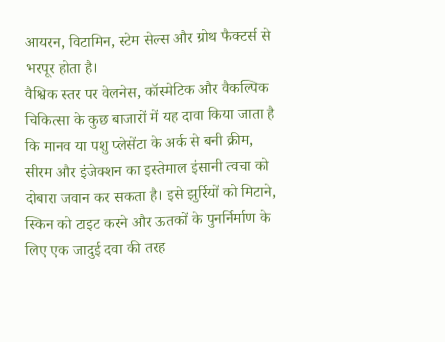आयरन, विटामिन, स्टेम सेल्स और ग्रोथ फैक्टर्स से भरपूर होता है।
वैश्विक स्तर पर वेलनेस, कॉस्मेटिक और वैकल्पिक चिकित्सा के कुछ बाजारों में यह दावा किया जाता है कि मानव या पशु प्लेसेंटा के अर्क से बनी क्रीम, सीरम और इंजेक्शन का इस्तेमाल इंसानी त्वचा को दोबारा जवान कर सकता है। इसे झुर्रियों को मिटाने, स्किन को टाइट करने और ऊतकों के पुनर्निर्माण के लिए एक जादुई दवा की तरह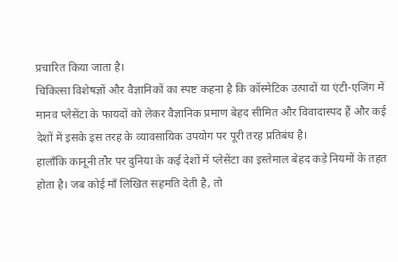प्रचारित किया जाता है।
चिकित्सा विशेषज्ञों और वैज्ञानिकों का स्पष्ट कहना है कि कॉस्मेटिक उत्पादों या एंटी-एजिंग में मानव प्लेसेंटा के फायदों को लेकर वैज्ञानिक प्रमाण बेहद सीमित और विवादास्पद हैं और कई देशों में इसके इस तरह के व्यावसायिक उपयोग पर पूरी तरह प्रतिबंध है।
हालाँकि कानूनी तौर पर दुनिया के कई देशों में प्लेसेंटा का इस्तेमाल बेहद कड़े नियमों के तहत होता है। जब कोई माँ लिखित सहमति देती है, तो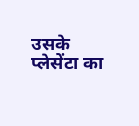उसके प्लेसेंटा का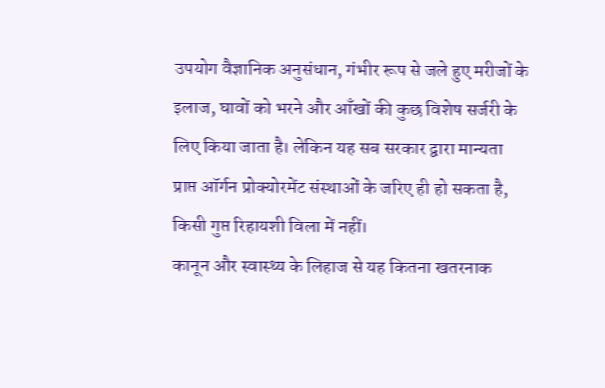उपयोग वैज्ञानिक अनुसंधान, गंभीर रूप से जले हुए मरीजों के इलाज, घावों को भरने और आँखों की कुछ विशेष सर्जरी के लिए किया जाता है। लेकिन यह सब सरकार द्वारा मान्यता प्राप्त ऑर्गन प्रोक्योरमेंट संस्थाओं के जरिए ही हो सकता है, किसी गुप्त रिहायशी विला में नहीं।
कानून और स्वास्थ्य के लिहाज से यह कितना खतरनाक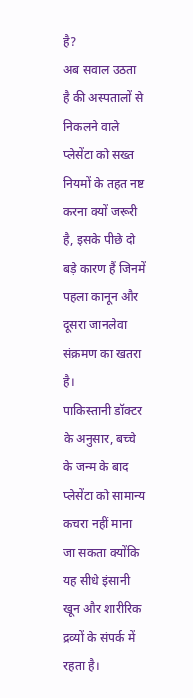है?
अब सवाल उठता है की अस्पतालों से निकलने वाले प्लेसेंटा को सख्त नियमों के तहत नष्ट करना क्यों जरूरी है, इसके पीछे दो बड़े कारण हैं जिनमें पहला कानून और दूसरा जानलेवा संक्रमण का खतरा है।
पाकिस्तानी डॉक्टर के अनुसार, बच्चे के जन्म के बाद प्लेसेंटा को सामान्य कचरा नहीं माना जा सकता क्योंकि यह सीधे इंसानी खून और शारीरिक द्रव्यों के संपर्क में रहता है।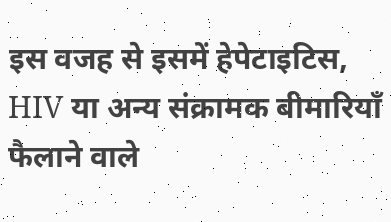इस वजह से इसमें हेपेटाइटिस, HIV या अन्य संक्रामक बीमारियाँ फैलाने वाले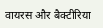वायरस और बैक्टीरिया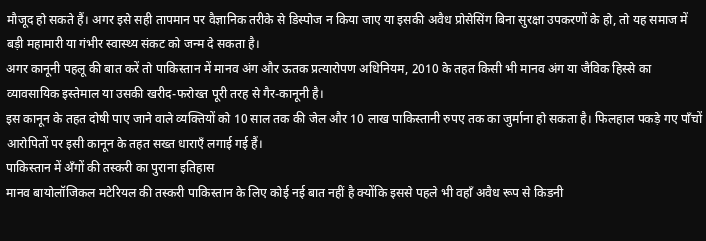मौजूद हो सकते हैं। अगर इसे सही तापमान पर वैज्ञानिक तरीके से डिस्पोज न किया जाए या इसकी अवैध प्रोसेसिंग बिना सुरक्षा उपकरणों के हो, तो यह समाज में बड़ी महामारी या गंभीर स्वास्थ्य संकट को जन्म दे सकता है।
अगर कानूनी पहलू की बात करें तो पाकिस्तान में मानव अंग और ऊतक प्रत्यारोपण अधिनियम, 2010 के तहत किसी भी मानव अंग या जैविक हिस्से का व्यावसायिक इस्तेमाल या उसकी खरीद-फरोख्त पूरी तरह से गैर-कानूनी है।
इस कानून के तहत दोषी पाए जाने वाले व्यक्तियों को 10 साल तक की जेल और 10 लाख पाकिस्तानी रुपए तक का जुर्माना हो सकता है। फिलहाल पकड़े गए पाँचों आरोपितों पर इसी कानून के तहत सख्त धाराएँ लगाई गई हैं।
पाकिस्तान में अँगों की तस्करी का पुराना इतिहास
मानव बायोलॉजिकल मटेरियल की तस्करी पाकिस्तान के लिए कोई नई बात नहीं है क्योंकि इससे पहले भी वहाँ अवैध रूप से किडनी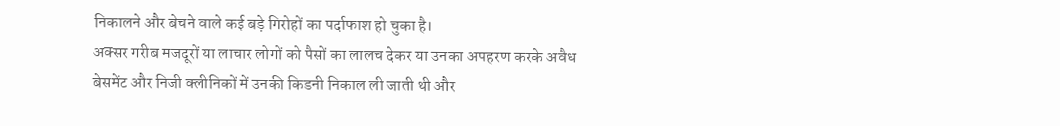निकालने और बेचने वाले कई बड़े गिरोहों का पर्दाफाश हो चुका है।
अक्सर गरीब मजदूरों या लाचार लोगों को पैसों का लालच देकर या उनका अपहरण करके अवैध बेसमेंट और निजी क्लीनिकों में उनकी किडनी निकाल ली जाती थी और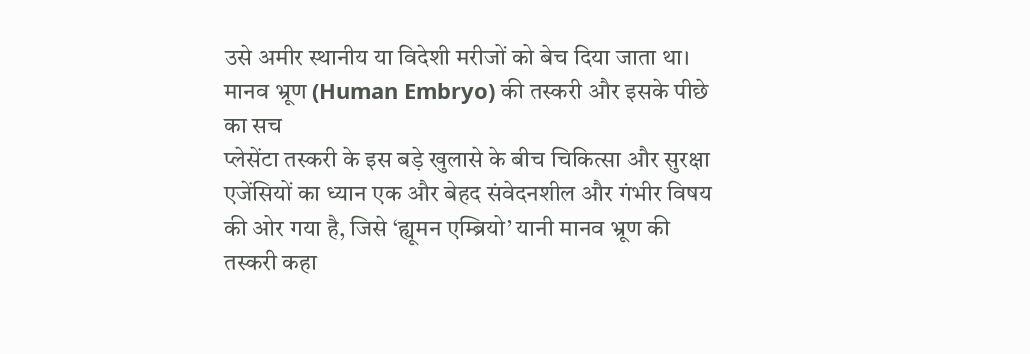उसे अमीर स्थानीय या विदेशी मरीजों को बेच दिया जाता था।
मानव भ्रूण (Human Embryo) की तस्करी और इसके पीछे का सच
प्लेसेंटा तस्करी के इस बड़े खुलासे के बीच चिकित्सा और सुरक्षा एजेंसियों का ध्यान एक और बेहद संवेदनशील और गंभीर विषय की ओर गया है, जिसे ‘ह्यूमन एम्ब्रियो’ यानी मानव भ्रूण की तस्करी कहा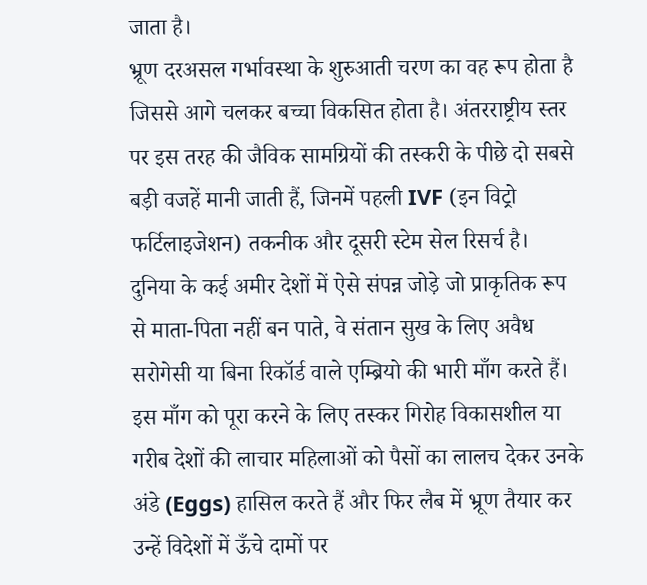जाता है।
भ्रूण दरअसल गर्भावस्था के शुरुआती चरण का वह रूप होता है जिससे आगे चलकर बच्चा विकसित होता है। अंतरराष्ट्रीय स्तर पर इस तरह की जैविक सामग्रियों की तस्करी के पीछे दो सबसे बड़ी वजहें मानी जाती हैं, जिनमें पहली IVF (इन विट्रो फर्टिलाइजेशन) तकनीक और दूसरी स्टेम सेल रिसर्च है।
दुनिया के कई अमीर देशों में ऐसे संपन्न जोड़े जो प्राकृतिक रूप से माता-पिता नहीं बन पाते, वे संतान सुख के लिए अवैध सरोगेसी या बिना रिकॉर्ड वाले एम्ब्रियो की भारी माँग करते हैं।
इस माँग को पूरा करने के लिए तस्कर गिरोह विकासशील या गरीब देशों की लाचार महिलाओं को पैसों का लालच देकर उनके अंडे (Eggs) हासिल करते हैं और फिर लैब में भ्रूण तैयार कर उन्हें विदेशों में ऊँचे दामों पर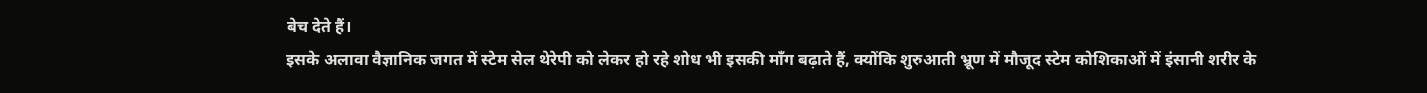बेच देते हैं।
इसके अलावा वैज्ञानिक जगत में स्टेम सेल थेरेपी को लेकर हो रहे शोध भी इसकी माँग बढ़ाते हैं, क्योंकि शुरुआती भ्रूण में मौजूद स्टेम कोशिकाओं में इंसानी शरीर के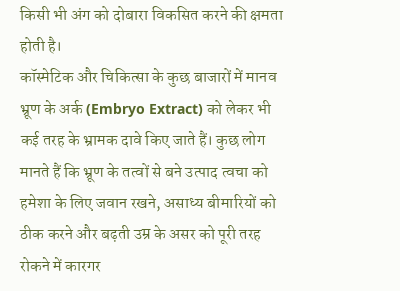किसी भी अंग को दोबारा विकसित करने की क्षमता होती है।
कॉस्मेटिक और चिकित्सा के कुछ बाजारों में मानव भ्रूण के अर्क (Embryo Extract) को लेकर भी कई तरह के भ्रामक दावे किए जाते हैं। कुछ लोग मानते हैं कि भ्रूण के तत्वों से बने उत्पाद त्वचा को हमेशा के लिए जवान रखने, असाध्य बीमारियों को ठीक करने और बढ़ती उम्र के असर को पूरी तरह रोकने में कारगर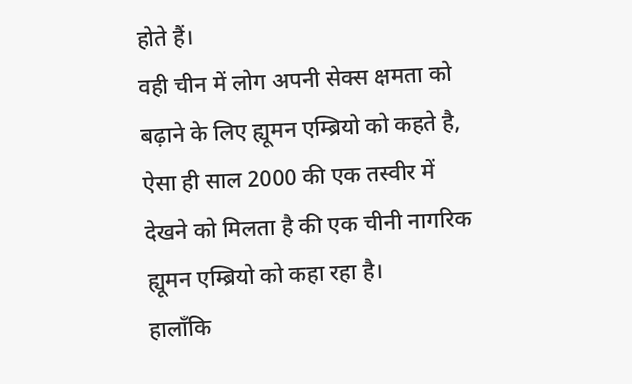होते हैं।
वही चीन में लोग अपनी सेक्स क्षमता को बढ़ाने के लिए ह्यूमन एम्ब्रियो को कहते है, ऐसा ही साल 2000 की एक तस्वीर में देखने को मिलता है की एक चीनी नागरिक ह्यूमन एम्ब्रियो को कहा रहा है।
हालाँकि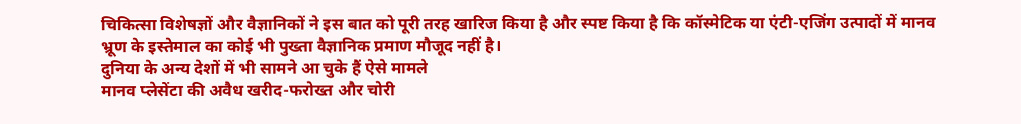चिकित्सा विशेषज्ञों और वैज्ञानिकों ने इस बात को पूरी तरह खारिज किया है और स्पष्ट किया है कि कॉस्मेटिक या एंटी-एजिंग उत्पादों में मानव भ्रूण के इस्तेमाल का कोई भी पुख्ता वैज्ञानिक प्रमाण मौजूद नहीं है।
दुनिया के अन्य देशों में भी सामने आ चुके हैं ऐसे मामले
मानव प्लेसेंटा की अवैध खरीद-फरोख्त और चोरी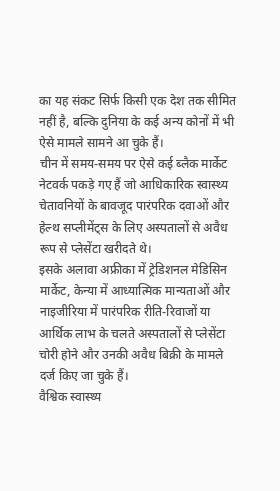का यह संकट सिर्फ किसी एक देश तक सीमित नहीं है, बल्कि दुनिया के कई अन्य कोनों में भी ऐसे मामले सामने आ चुके हैं।
चीन में समय-समय पर ऐसे कई ब्लैक मार्केट नेटवर्क पकड़े गए हैं जो आधिकारिक स्वास्थ्य चेतावनियों के बावजूद पारंपरिक दवाओं और हेल्थ सप्लीमेंट्स के लिए अस्पतालों से अवैध रूप से प्लेसेंटा खरीदते थे।
इसके अलावा अफ्रीका में ट्रेडिशनल मेडिसिन मार्केट, केन्या में आध्यात्मिक मान्यताओं और नाइजीरिया में पारंपरिक रीति-रिवाजों या आर्थिक लाभ के चलते अस्पतालों से प्लेसेंटा चोरी होने और उनकी अवैध बिक्री के मामले दर्ज किए जा चुके हैं।
वैश्विक स्वास्थ्य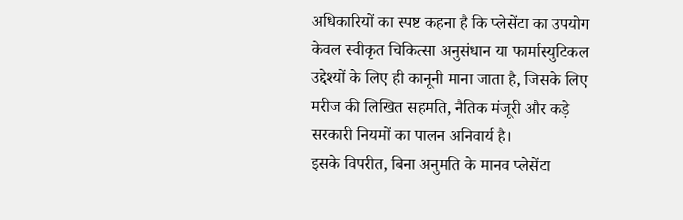अधिकारियों का स्पष्ट कहना है कि प्लेसेंटा का उपयोग केवल स्वीकृत चिकित्सा अनुसंधान या फार्मास्युटिकल उद्देश्यों के लिए ही कानूनी माना जाता है, जिसके लिए मरीज की लिखित सहमति, नैतिक मंजूरी और कड़े सरकारी नियमों का पालन अनिवार्य है।
इसके विपरीत, बिना अनुमति के मानव प्लेसेंटा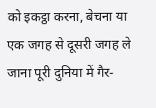को इकट्ठा करना, बेचना या एक जगह से दूसरी जगह ले जाना पूरी दुनिया में गैर-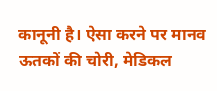कानूनी है। ऐसा करने पर मानव ऊतकों की चोरी, मेडिकल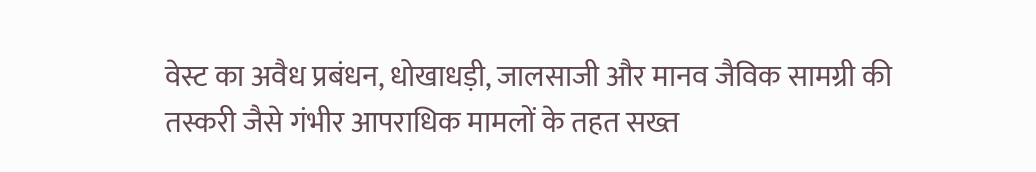वेस्ट का अवैध प्रबंधन, धोखाधड़ी, जालसाजी और मानव जैविक सामग्री की तस्करी जैसे गंभीर आपराधिक मामलों के तहत सख्त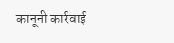कानूनी कार्रवाई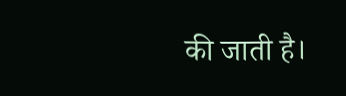की जाती है।